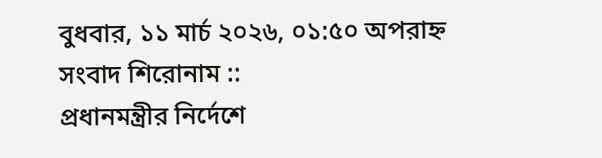বুধবার, ১১ মার্চ ২০২৬, ০১:৫০ অপরাহ্ন
সংবাদ শিরোনাম ::
প্রধানমন্ত্রীর নির্দেশে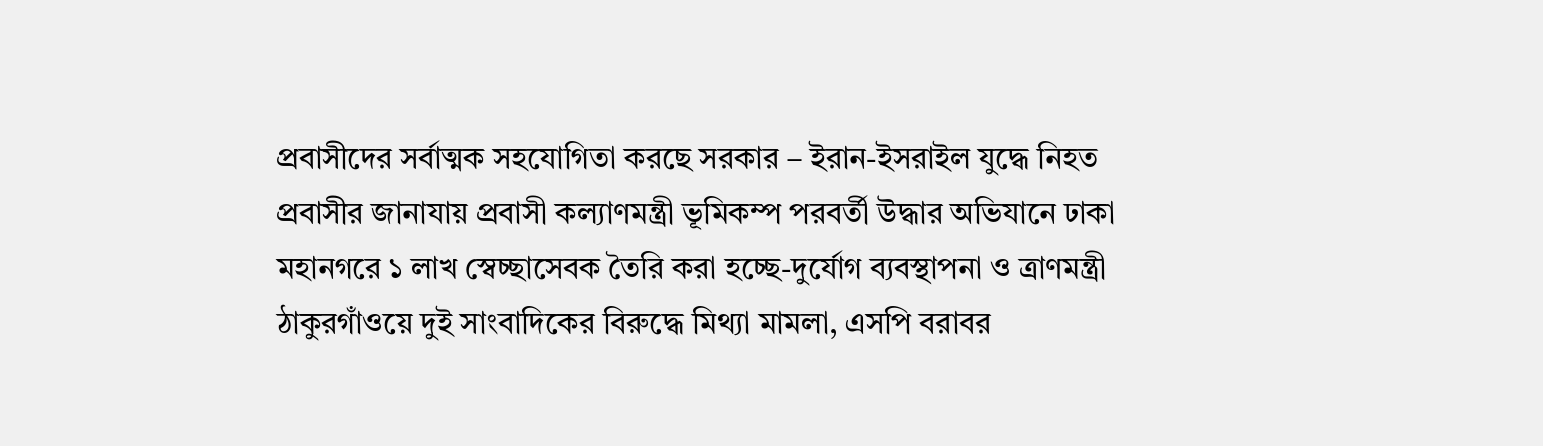প্রবাসীদের সর্বাত্মক সহযোগিতা করছে সরকার – ইরান-ইসরাইল যুদ্ধে নিহত প্রবাসীর জানাযায় প্রবাসী কল্যাণমন্ত্রী ভূমিকম্প পরবর্তী উদ্ধার অভিযানে ঢাকা মহানগরে ১ লাখ স্বেচ্ছাসেবক তৈরি করা হচ্ছে-দুর্যোগ ব্যবস্থাপনা ও ত্রাণমন্ত্রী ঠাকুরগাঁওয়ে দুই সাংবাদিকের বিরুদ্ধে মিথ্যা মামলা, এসপি বরাবর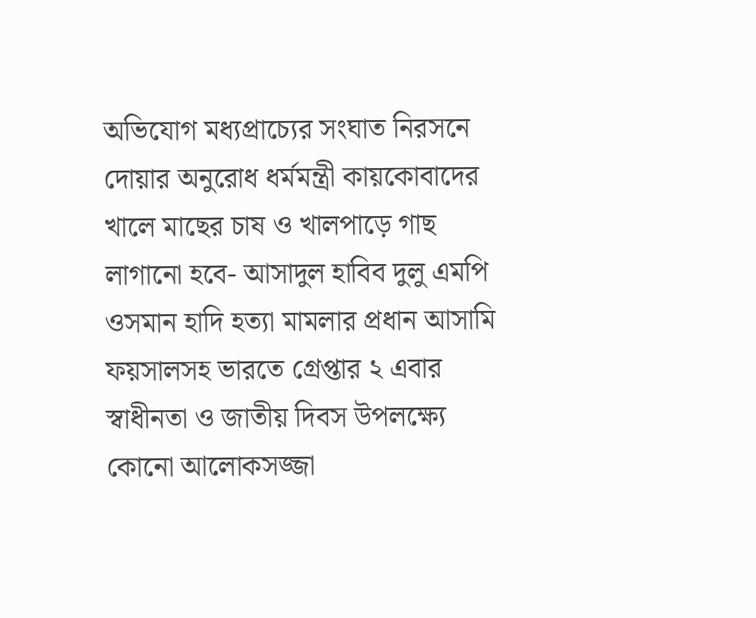অভিযোগ মধ্যপ্রাচ্যের সংঘাত নিরসনে দোয়ার অনুরোধ ধর্মমন্ত্রী কায়কোবাদের খালে মাছের চাষ ও খালপাড়ে গাছ লাগানো হবে- আসাদুল হাবিব দুলু এমপি  ওসমান হাদি হত্যা মামলার প্রধান আসামি ফয়সালসহ ভারতে গ্রেপ্তার ২ এবার স্বাধীনতা ও জাতীয় দিবস উপলক্ষ্যে কোনো আলোকসজ্জা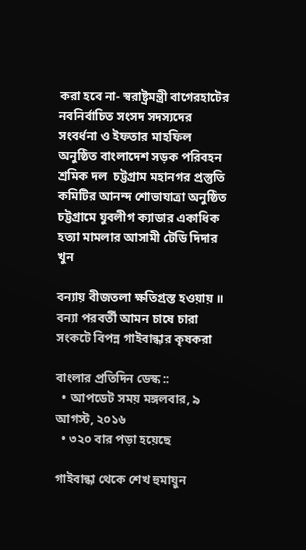করা হবে না- স্বরাষ্ট্রমন্ত্রী বাগেরহাটের নবনির্বাচিত সংসদ সদস্যদের সংবর্ধনা ও ইফতার মাহফিল অনুষ্ঠিত বাংলাদেশ সড়ক পরিবহন শ্রমিক দল  চট্টগ্রাম মহানগর প্রস্তুতি কমিটির আনন্দ শোভাযাত্রা অনুষ্ঠিত চট্টগ্রামে যুবলীগ ক্যাডার একাধিক হত্যা মামলার আসামী টেডি দিদার খুন

বন্যায় বীজতলা ক্ষতিগ্রস্ত হওয়ায় ॥ বন্যা পরবর্তী আমন চাষে চারা সংকটে বিপন্ন গাইবান্ধার কৃষকরা

বাংলার প্রতিদিন ডেস্ক ::
  • আপডেট সময় মঙ্গলবার, ৯ আগস্ট, ২০১৬
  • ৩২০ বার পড়া হয়েছে

গাইবান্ধা থেকে শেখ হুমায়ুন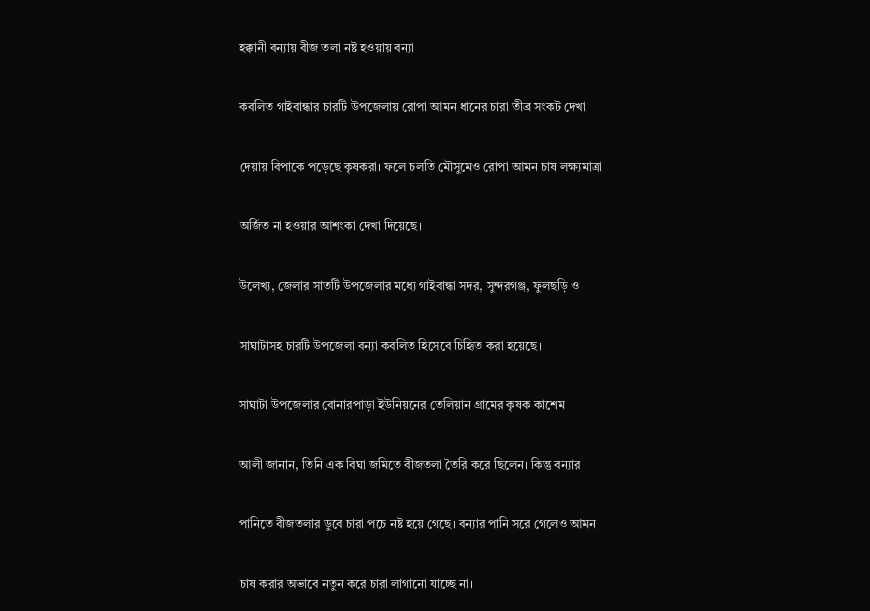হক্কানী বন্যায় বীজ তলা নষ্ট হওয়ায় বন্যা

কবলিত গাইবান্ধার চারটি উপজেলায় রোপা আমন ধানের চারা তীব্র সংকট দেখা

দেয়ায় বিপাকে পড়েছে কৃষকরা। ফলে চলতি মৌসুমেও রোপা আমন চাষ লক্ষ্যমাত্রা

অর্জিত না হওয়ার আশংকা দেখা দিয়েছে।

উলেখ্য, জেলার সাতটি উপজেলার মধ্যে গাইবান্ধা সদর, সুন্দরগঞ্জ, ফুলছড়ি ও

সাঘাটাসহ চারটি উপজেলা বন্যা কবলিত হিসেবে চিহিৃত করা হয়েছে।

সাঘাটা উপজেলার বোনারপাড়া ইউনিয়নের তেলিয়ান গ্রামের কৃষক কাশেম

আলী জানান, তিনি এক বিঘা জমিতে বীজতলা তৈরি করে ছিলেন। কিন্তু বন্যার

পানিতে বীজতলার ডুবে চারা পচে নষ্ট হয়ে গেছে। বন্যার পানি সরে গেলেও আমন

চাষ করার অভাবে নতুন করে চারা লাগানো যাচ্ছে না।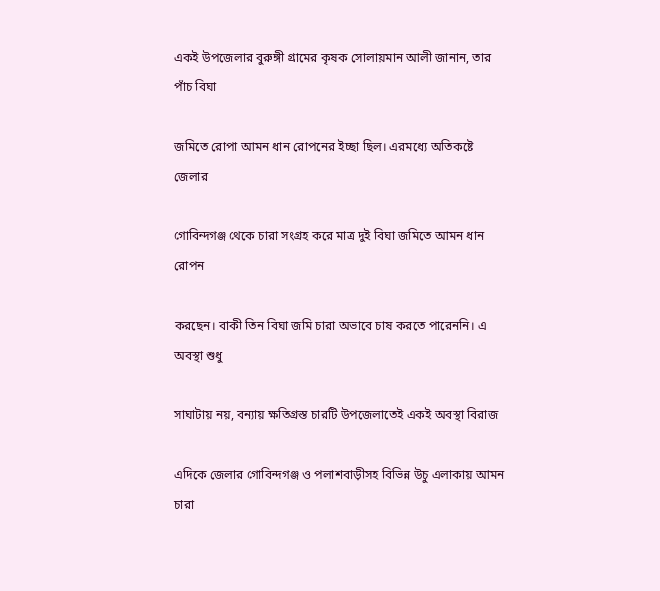একই উপজেলার বুরুঙ্গী গ্রামের কৃষক সোলায়মান আলী জানান, তার পাঁচ বিঘা

জমিতে রোপা আমন ধান রোপনের ইচ্ছা ছিল। এরমধ্যে অতিকষ্টে জেলার

গোবিন্দগঞ্জ থেকে চারা সংগ্রহ করে মাত্র দুই বিঘা জমিতে আমন ধান রোপন

করছেন। বাকী তিন বিঘা জমি চারা অভাবে চাষ করতে পারেননি। এ অবস্থা শুধু

সাঘাটায় নয়, বন্যায় ক্ষতিগ্রস্ত চারটি উপজেলাতেই একই অবস্থা বিরাজ

এদিকে জেলার গোবিন্দগঞ্জ ও পলাশবাড়ীসহ বিভিন্ন উচু এলাকায় আমন চারা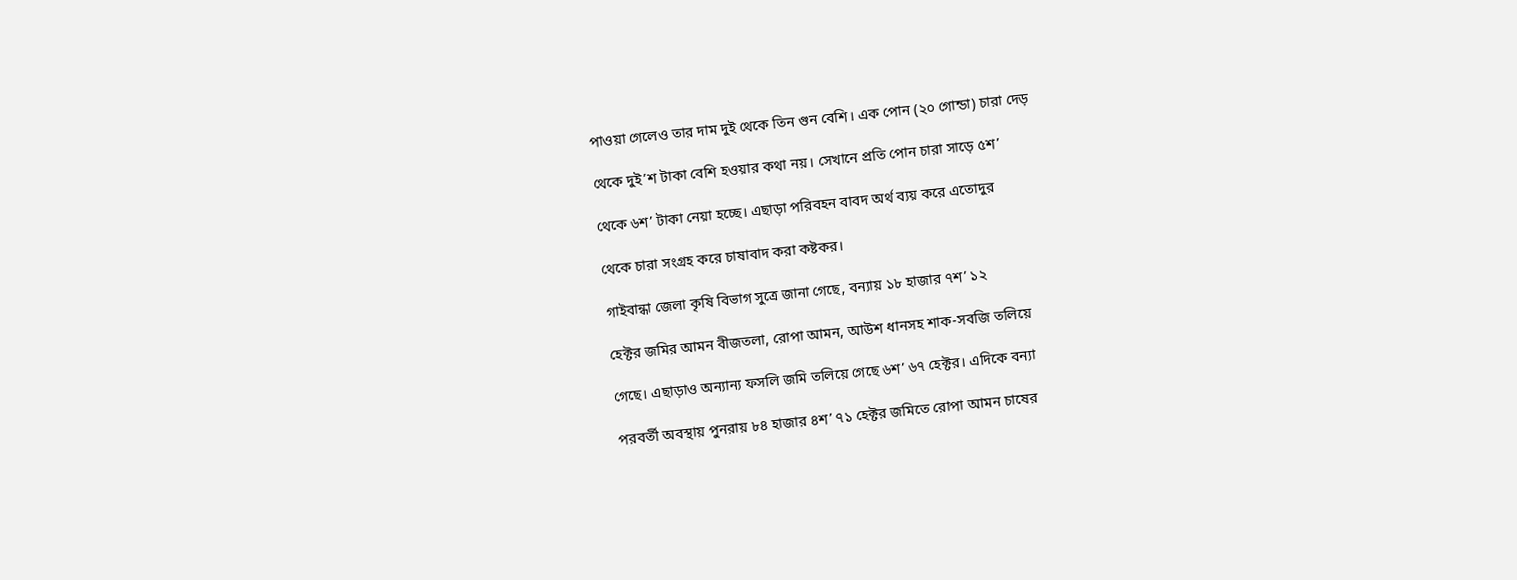পাওয়া গেলেও তার দাম দুই থেকে তিন গুন বেশি। এক পোন (২০ গোন্ডা) চারা দেড়

থেকে দুই’শ টাকা বেশি হওয়ার কথা নয়। সেখানে প্রতি পোন চারা সাড়ে ৫শ’

থেকে ৬শ’ টাকা নেয়া হচ্ছে। এছাড়া পরিবহন বাবদ অর্থ ব্যয় করে এতোদুর

থেকে চারা সংগ্রহ করে চাষাবাদ করা কষ্টকর।

গাইবান্ধা জেলা কৃষি বিভাগ সুত্রে জানা গেছে, বন্যায় ১৮ হাজার ৭শ’ ১২

হেক্টর জমির আমন বীজতলা, রোপা আমন, আউশ ধানসহ শাক-সবজি তলিয়ে

গেছে। এছাড়াও অন্যান্য ফসলি জমি তলিয়ে গেছে ৬শ’ ৬৭ হেক্টর। এদিকে বন্যা

পরবর্তী অবস্থায় পুনরায় ৮৪ হাজার ৪শ’ ৭১ হেক্টর জমিতে রোপা আমন চাষের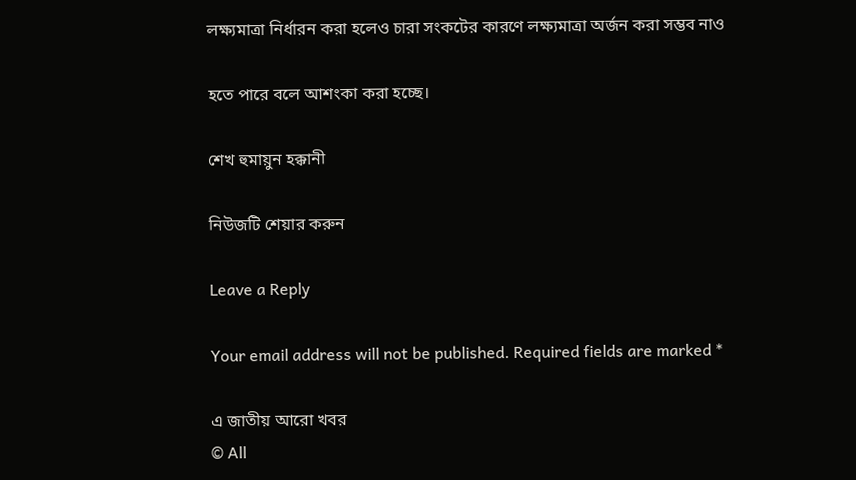লক্ষ্যমাত্রা নির্ধারন করা হলেও চারা সংকটের কারণে লক্ষ্যমাত্রা অর্জন করা সম্ভব নাও

হতে পারে বলে আশংকা করা হচ্ছে।

শেখ হুমায়ুন হক্কানী

নিউজটি শেয়ার করুন

Leave a Reply

Your email address will not be published. Required fields are marked *

এ জাতীয় আরো খবর
© All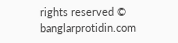rights reserved © banglarprotidin.com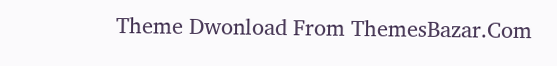Theme Dwonload From ThemesBazar.Com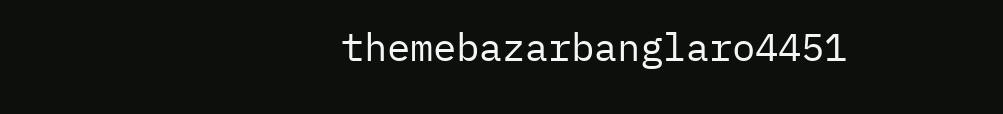themebazarbanglaro4451